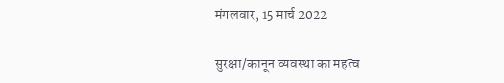मंगलवार, 15 मार्च 2022

सुरक्षा/कानून व्यवस्था का महत्व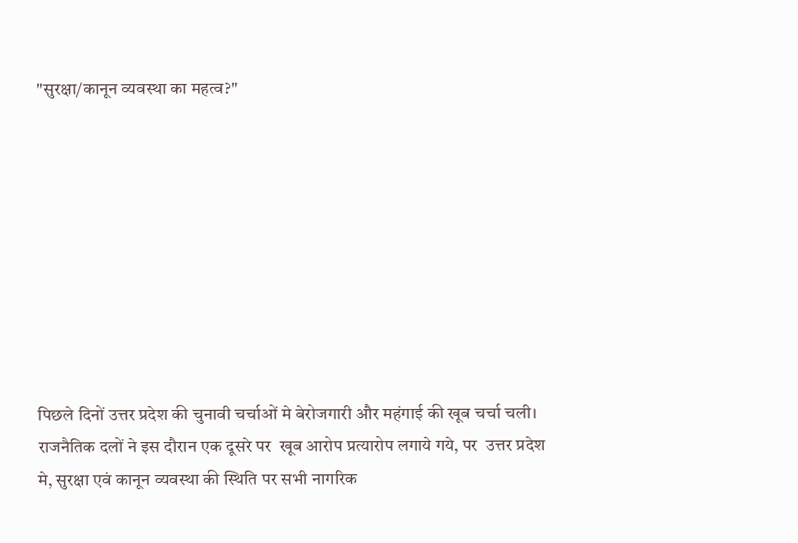"सुरक्षा/कानून व्यवस्था का महत्व?"









पिछले दिनों उत्तर प्रदेश की चुनावी चर्चाओं मे बेरोजगारी और महंगाई की खूब चर्चा चली। राजनैतिक दलों ने इस दौरान एक दूसरे पर  खूब आरोप प्रत्यारोप लगाये गये, पर  उत्तर प्रदेश मे, सुरक्षा एवं कानून व्यवस्था की स्थिति पर सभी नागरिक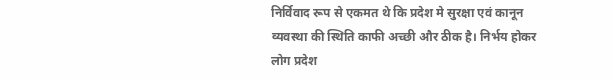निर्विवाद रूप से एकमत थे कि प्रदेश मे सुरक्षा एवं कानून व्यवस्था की स्थिति काफी अच्छी और ठीक है। निर्भय होकर लोग प्रदेश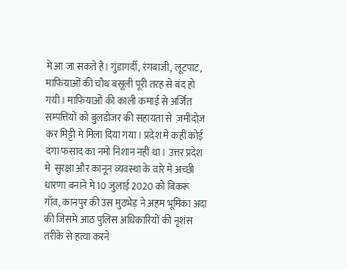मे आ जा सकते है। गुंडागर्दी, रंगबाजी, लूटपाट, माफियाओं की चौथ बसूली पूरी तरह से बंद हो गयी। माफियाओं की काली कमाई से अर्जित सम्पत्तियों को बुलडोजर की सहायता से  ज़मींदोज़ कर मिट्टी मे मिला दिया गया। प्रदेश मे कहीं कोई दंगा फसाद का नमो निशान नहीं था। उत्तर प्रदेश मे  सुरक्षा और कानून व्यवस्था के वारे मे अच्छी  धारणा बनाने मे 10 जुलाई 2020 को बिकरू गाँव, कानपुर की उस मुठभेड़ ने अहम भूमिका अदा की जिसमे आठ पुलिस अधिकारियों की नृशंस तरीके से हत्या करने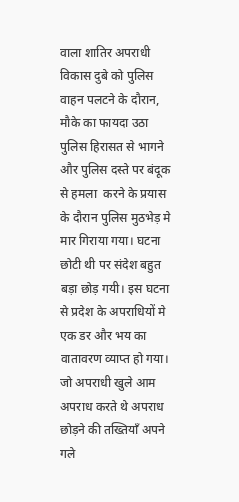वाला शातिर अपराधी विकास दुबे को पुलिस वाहन पलटने के दौरान, मौके का फायदा उठा पुलिस हिरासत से भागने और पुलिस दस्ते पर बंदूक से हमला  करने के प्रयास के दौरान पुलिस मुठभेड़ मे मार गिराया गया। घटना छोटी थी पर संदेश बहुत बड़ा छोड़ गयी। इस घटना से प्रदेश के अपराधियों मे एक डर और भय का वातावरण व्याप्त हो गया। जो अपराधी खुले आम अपराध करते थे अपराध छोड़ने की तख्तियाँ अपने गले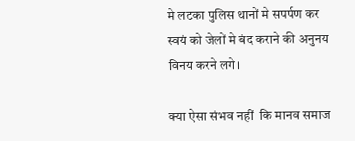मे लटका पुलिस थानों मे सपर्पण कर स्वयं को जेलों मे बंद कराने की अनुनय विनय करने लगे।

क्या ऐसा संभव नहीं  कि मानव समाज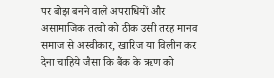पर बोझ बनने वाले अपराधियों और असामाजिक तत्वो को ठीक उसी तरह मानव समाज से अस्वीकार, खारिज या विलीन कर देना चाहिये जैसा कि बैंक के ऋण को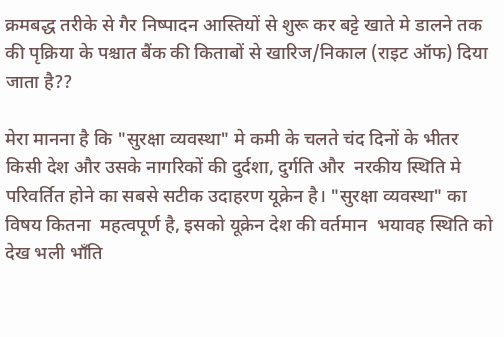क्रमबद्ध तरीके से गैर निष्पादन आस्तियों से शुरू कर बट्टे खाते मे डालने तक  की पृक्रिया के पश्चात बैंक की किताबों से खारिज/निकाल (राइट ऑफ) दिया जाता है??

मेरा मानना है कि "सुरक्षा व्यवस्था" मे कमी के चलते चंद दिनों के भीतर  किसी देश और उसके नागरिकों की दुर्दशा, दुर्गति और  नरकीय स्थिति मे परिवर्तित होने का सबसे सटीक उदाहरण यूक्रेन है। "सुरक्षा व्यवस्था" का विषय कितना  महत्वपूर्ण है, इसको यूक्रेन देश की वर्तमान  भयावह स्थिति को देख भली भाँति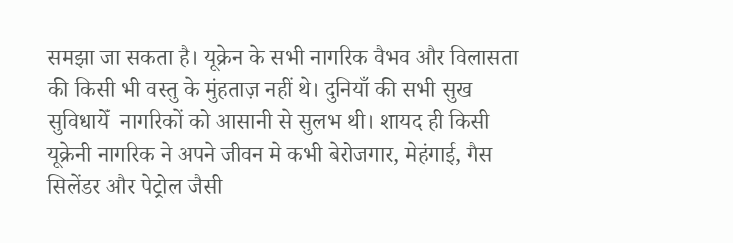समझा जा सकता है। यूक्रेन के सभी नागरिक वैभव और विलासता की किसी भी वस्तु के मुंहताज़ नहीं थे। दुनियाँ की सभी सुख सुविधायेँ  नागरिकों को आसानी से सुलभ थी। शायद ही किसी यूक्रेनी नागरिक ने अपने जीवन मे कभी बेरोजगार, मेहंगाई, गैस सिलेंडर और पेट्रोल जैसी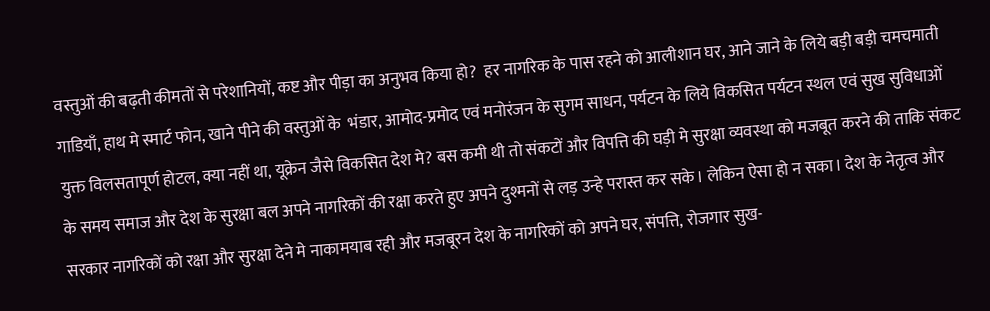वस्तुओं की बढ़ती कीमतों से परेशानियों, कष्ट और पीड़ा का अनुभव किया हो?  हर नागरिक के पास रहने को आलीशान घर, आने जाने के लिये बड़ी बड़ी चमचमाती गाडियाँ, हाथ मे स्मार्ट फोन, खाने पीने की वस्तुओं के  भंडार, आमोद-प्रमोद एवं मनोरंजन के सुगम साधन, पर्यटन के लिये विकसित पर्यटन स्थल एवं सुख सुविधाओं युक्त विलसतापूर्ण होटल, क्या नहीं था, यूक्रेन जैसे विकसित देश मे? बस कमी थी तो संकटों और विपत्ति की घड़ी मे सुरक्षा व्यवस्था को मजबूत करने की ताकि संकट के समय समाज और देश के सुरक्षा बल अपने नागरिकों की रक्षा करते हुए अपने दुश्मनों से लड़ उन्हे परास्त कर सके। लेकिन ऐसा हो न सका। देश के नेतृत्व और सरकार नागरिकों को रक्षा और सुरक्षा देने मे नाकामयाब रही और मजबूरन देश के नागरिकों को अपने घर, संपत्ति, रोजगार सुख-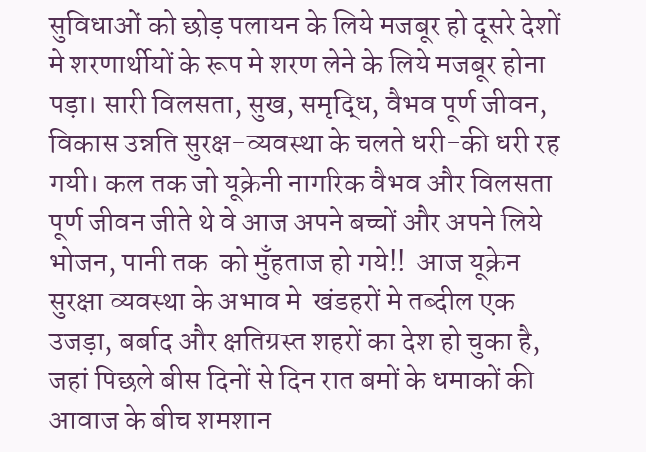सुविधाओं को छोड़ पलायन के लिये मजबूर हो दूसरे देशों मे शरणार्थीयों के रूप मे शरण लेने के लिये मजबूर होना पड़ा। सारी विलसता, सुख, समृद्धि, वैभव पूर्ण जीवन, विकास उन्नति सुरक्ष-व्यवस्था के चलते धरी-की धरी रह गयी। कल तक जो यूक्रेनी नागरिक वैभव और विलसता पूर्ण जीवन जीते थे वे आज अपने बच्चों और अपने लिये भोजन, पानी तक  को मुँहताज हो गये!!  आज यूक्रेन सुरक्षा व्यवस्था के अभाव मे  खंडहरों मे तब्दील एक उजड़ा, बर्बाद और क्षतिग्रस्त शहरों का देश हो चुका है, जहां पिछले बीस दिनों से दिन रात बमों के धमाकों की आवाज के बीच शमशान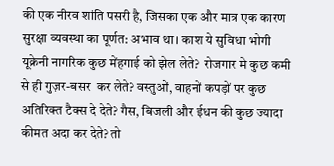की एक नीरव शांति पसरी है, जिसका एक और मात्र एक कारण सुरक्षा व्यवस्था का पूर्णत: अभाव था। काश ये सुविधा भोगी यूक्रेनी नागरिक कुछ मेंहगाई को झेल लेते?  रोजगार मे कुछ कमी से ही गुज़र-बसर  कर लेते? वस्तुओं, वाहनों कपड़ों पर कुछ अतिरिक्त टैक्स दे देते? गैस, बिजली और ईधन की कुछ ज्यादा कीमत अदा कर देते? तो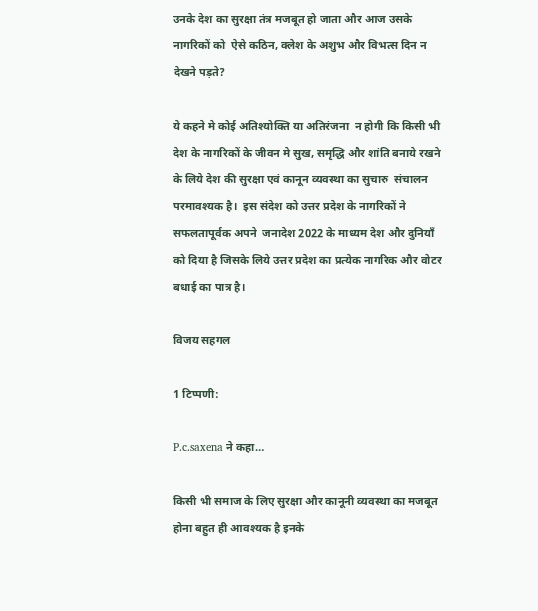उनके देश का सुरक्षा तंत्र मजबूत हो जाता और आज उसके नागरिकों को  ऐसे कठिन, क्लेश के अशुभ और विभत्स दिन न देखने पड़ते?

ये कहने मे कोई अतिश्योक्ति या अतिरंजना  न होगी कि किसी भी देश के नागरिकों के जीवन मे सुख, समृद्धि और शांति बनाये रखने के लिये देश की सुरक्षा एवं कानून व्यवस्था का सुचारु  संचालन परमावश्यक है।  इस संदेश को उत्तर प्रदेश के नागरिकों ने सफलतापूर्वक अपने  जनादेश 2022 के माध्यम देश और दुनियाँ को दिया है जिसके लिये उत्तर प्रदेश का प्रत्येक नागरिक और वोटर बधाई का पात्र है।

विजय सहगल

1 टिप्पणी:

P.c.saxena ने कहा…

किसी भी समाज के लिए सुरक्षा और कानूनी व्यवस्था का मजबूत होना बहुत ही आवश्यक है इनके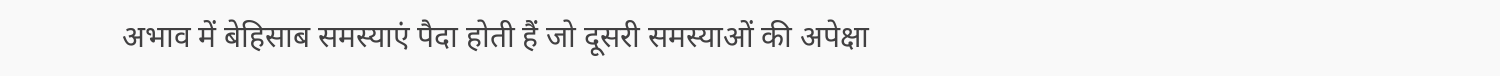अभाव में बेहिसाब समस्याएं पैदा होती हैं जो दूसरी समस्याओं की अपेक्षा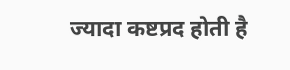ज्यादा कष्टप्रद होती है